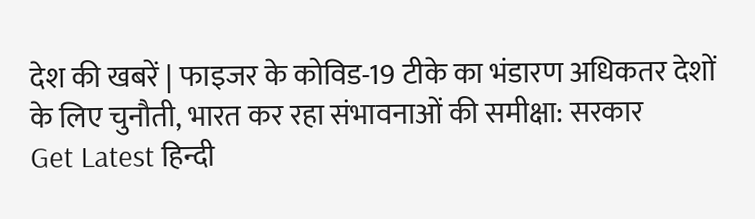देश की खबरें | फाइजर के कोविड-19 टीके का भंडारण अधिकतर देशों के लिए चुनौती, भारत कर रहा संभावनाओं की समीक्षा: सरकार
Get Latest हिन्दी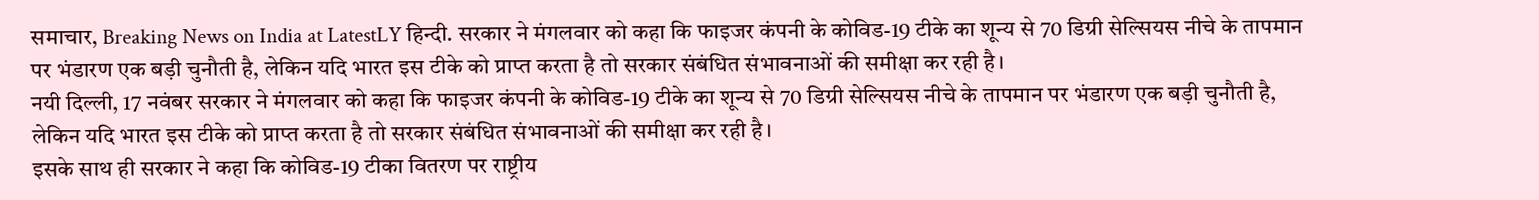समाचार, Breaking News on India at LatestLY हिन्दी. सरकार ने मंगलवार को कहा कि फाइजर कंपनी के कोविड-19 टीके का शून्य से 70 डिग्री सेल्सियस नीचे के तापमान पर भंडारण एक बड़ी चुनौती है, लेकिन यदि भारत इस टीके को प्राप्त करता है तो सरकार संबंधित संभावनाओं की समीक्षा कर रही है।
नयी दिल्ली, 17 नवंबर सरकार ने मंगलवार को कहा कि फाइजर कंपनी के कोविड-19 टीके का शून्य से 70 डिग्री सेल्सियस नीचे के तापमान पर भंडारण एक बड़ी चुनौती है, लेकिन यदि भारत इस टीके को प्राप्त करता है तो सरकार संबंधित संभावनाओं की समीक्षा कर रही है।
इसके साथ ही सरकार ने कहा कि कोविड-19 टीका वितरण पर राष्ट्रीय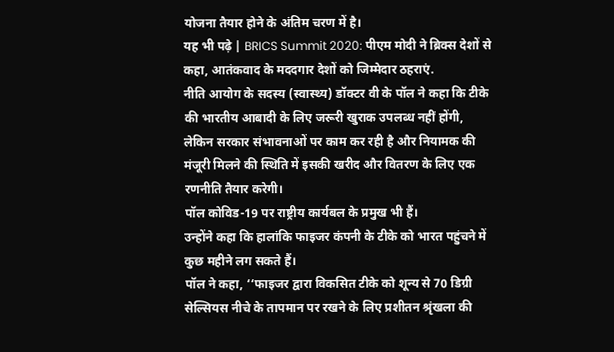योजना तैयार होने के अंतिम चरण में है।
यह भी पढ़े | BRICS Summit 2020: पीएम मोदी ने ब्रिक्स देशों से कहा, आतंकवाद के मददगार देशों को जिम्मेदार ठहराएं.
नीति आयोग के सदस्य (स्वास्थ्य) डॉक्टर वी के पॉल ने कहा कि टीके की भारतीय आबादी के लिए जरूरी खुराक उपलब्ध नहीं होंगी, लेकिन सरकार संभावनाओं पर काम कर रही है और नियामक की मंजूरी मिलने की स्थिति में इसकी खरीद और वितरण के लिए एक रणनीति तैयार करेगी।
पॉल कोविड-19 पर राष्ट्रीय कार्यबल के प्रमुख भी हैं।
उन्होंने कहा कि हालांकि फाइजर कंपनी के टीके को भारत पहुंचने में कुछ महीने लग सकते हैं।
पॉल ने कहा, ‘‘फाइजर द्वारा विकसित टीके को शून्य से 70 डिग्री सेल्सियस नीचे के तापमान पर रखने के लिए प्रशीतन श्रृंखला की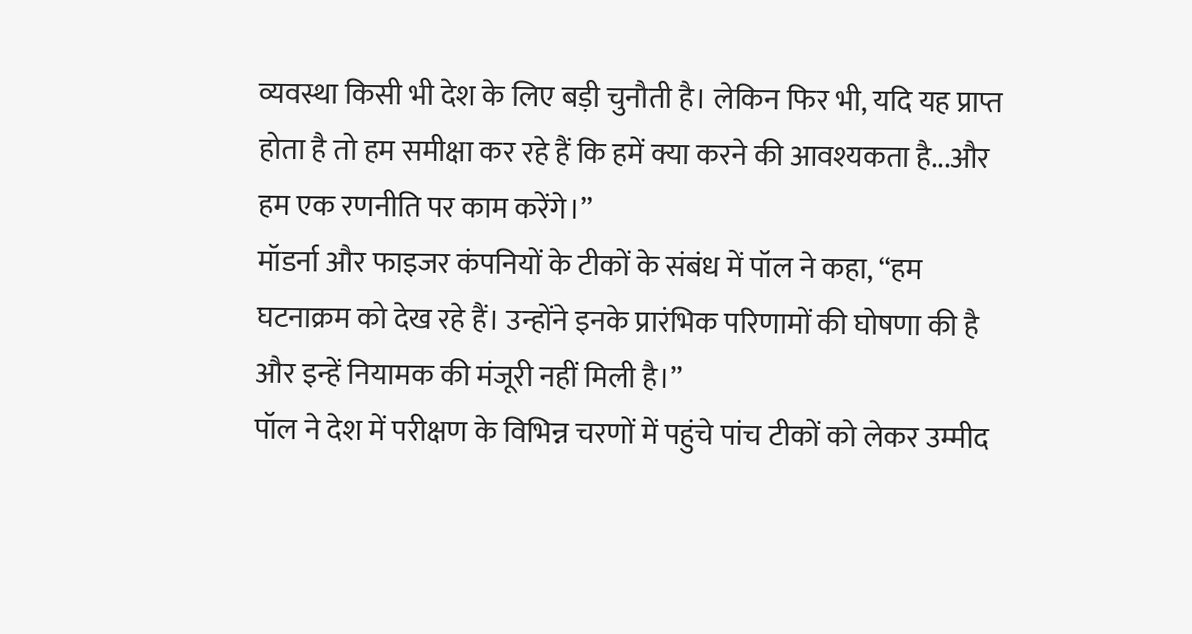व्यवस्था किसी भी देश के लिए बड़ी चुनौती है। लेकिन फिर भी, यदि यह प्राप्त होता है तो हम समीक्षा कर रहे हैं कि हमें क्या करने की आवश्यकता है...और हम एक रणनीति पर काम करेंगे।’’
मॉडर्ना और फाइजर कंपनियों के टीकों के संबंध में पॉल ने कहा, ‘‘हम घटनाक्रम को देख रहे हैं। उन्होंने इनके प्रारंभिक परिणामों की घोषणा की है और इन्हें नियामक की मंजूरी नहीं मिली है।’’
पॉल ने देश में परीक्षण के विभिन्न चरणों में पहुंचे पांच टीकों को लेकर उम्मीद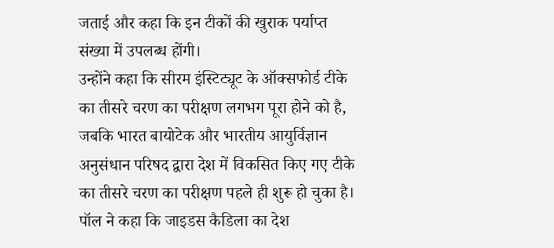जताई और कहा कि इन टीकों की खुराक पर्याप्त संख्या में उपलब्ध होंगी।
उन्होंने कहा कि सीरम इंस्टिट्यूट के ऑक्सफोर्ड टीके का तीसरे चरण का परीक्षण लगभग पूरा होने को है, जबकि भारत बायोटेक और भारतीय आयुर्विज्ञान अनुसंधान परिषद द्वारा देश में विकसित किए गए टीके का तीसरे चरण का परीक्षण पहले ही शुरू हो चुका है।
पॉल ने कहा कि जाइडस कैडिला का देश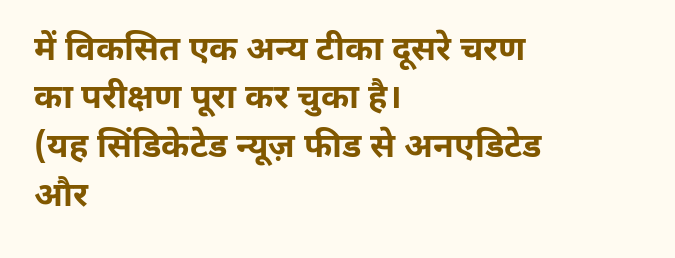में विकसित एक अन्य टीका दूसरे चरण का परीक्षण पूरा कर चुका है।
(यह सिंडिकेटेड न्यूज़ फीड से अनएडिटेड और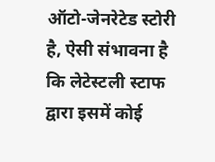ऑटो-जेनरेटेड स्टोरी है, ऐसी संभावना है कि लेटेस्टली स्टाफ द्वारा इसमें कोई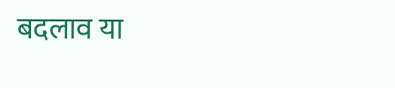बदलाव या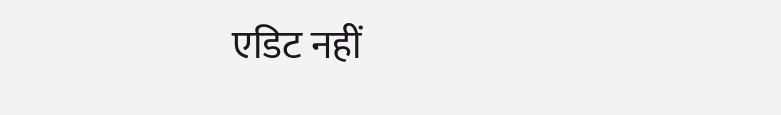एडिट नहीं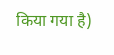किया गया है)